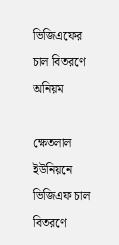ভিজিএফের চাল বিতরণে অনিয়ম

ক্ষেতলাল ইউনিয়নে ভিজিএফ চাল বিতরণে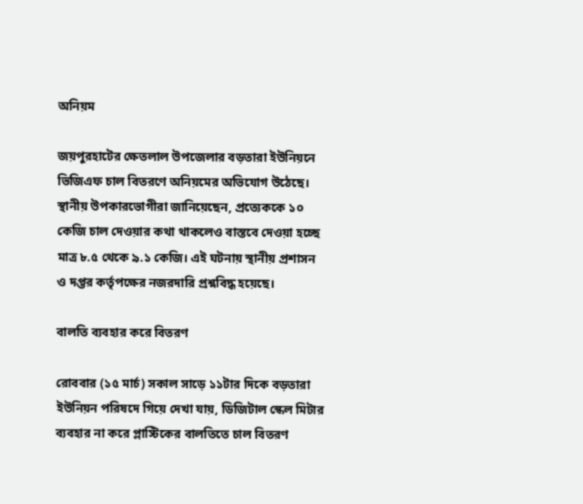অনিয়ম

জয়পুরহাটের ক্ষেতলাল উপজেলার বড়তারা ইউনিয়নে ভিজিএফ চাল বিতরণে অনিয়মের অভিযোগ উঠেছে। স্থানীয় উপকারভোগীরা জানিয়েছেন, প্রত্যেককে ১০ কেজি চাল দেওয়ার কথা থাকলেও বাস্তবে দেওয়া হচ্ছে মাত্র ৮.৫ থেকে ৯.১ কেজি। এই ঘটনায় স্থানীয় প্রশাসন ও দপ্তর কর্তৃপক্ষের নজরদারি প্রশ্নবিদ্ধ হয়েছে।

বালতি ব্যবহার করে বিতরণ

রোববার (১৫ মার্চ) সকাল সাড়ে ১১টার দিকে বড়তারা ইউনিয়ন পরিষদে গিয়ে দেখা যায়, ডিজিটাল স্কেল মিটার ব্যবহার না করে প্লাস্টিকের বালতিতে চাল বিতরণ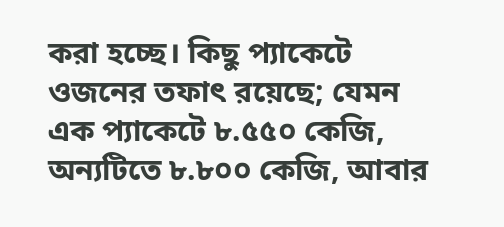করা হচ্ছে। কিছু প্যাকেটে ওজনের তফাৎ রয়েছে; যেমন এক প্যাকেটে ৮.৫৫০ কেজি, অন্যটিতে ৮.৮০০ কেজি, আবার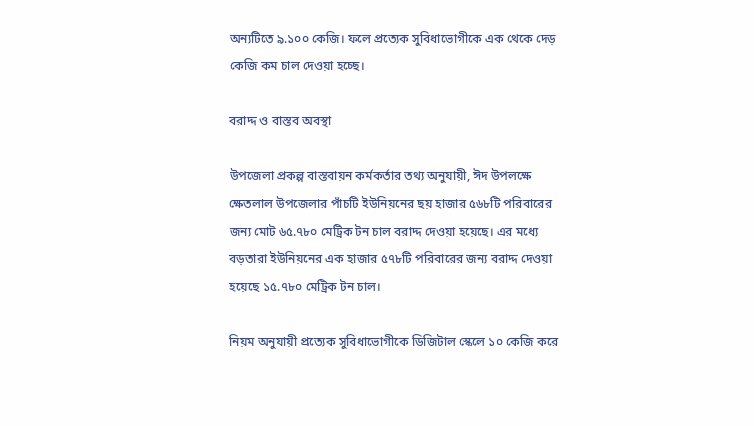অন্যটিতে ৯.১০০ কেজি। ফলে প্রত্যেক সুবিধাভোগীকে এক থেকে দেড় কেজি কম চাল দেওয়া হচ্ছে।

বরাদ্দ ও বাস্তব অবস্থা

উপজেলা প্রকল্প বাস্তবায়ন কর্মকর্তার তথ্য অনুযায়ী, ঈদ উপলক্ষে ক্ষেতলাল উপজেলার পাঁচটি ইউনিয়নের ছয় হাজার ৫৬৮টি পরিবারের জন্য মোট ৬৫.৭৮০ মেট্রিক টন চাল বরাদ্দ দেওয়া হয়েছে। এর মধ্যে বড়তারা ইউনিয়নের এক হাজার ৫৭৮টি পরিবারের জন্য বরাদ্দ দেওয়া হয়েছে ১৫.৭৮০ মেট্রিক টন চাল।

নিয়ম অনুযায়ী প্রত্যেক সুবিধাভোগীকে ডিজিটাল স্কেলে ১০ কেজি করে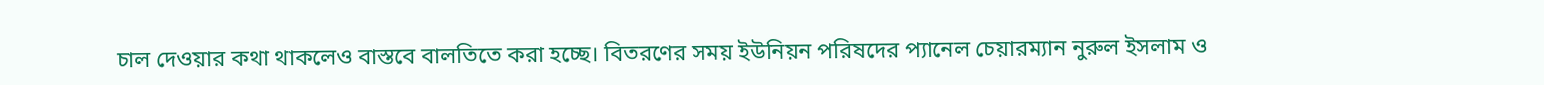চাল দেওয়ার কথা থাকলেও বাস্তবে বালতিতে করা হচ্ছে। বিতরণের সময় ইউনিয়ন পরিষদের প্যানেল চেয়ারম্যান নুরুল ইসলাম ও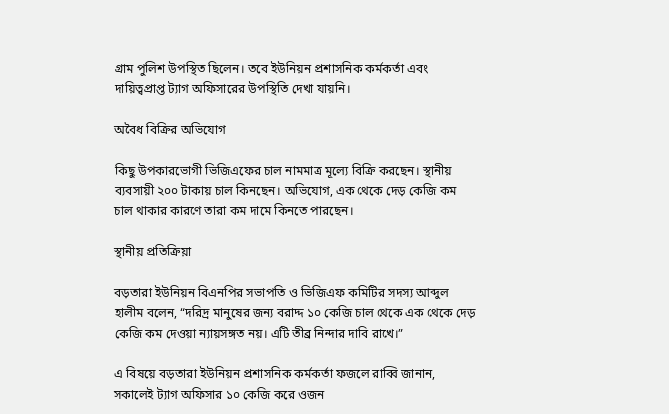গ্রাম পুলিশ উপস্থিত ছিলেন। তবে ইউনিয়ন প্রশাসনিক কর্মকর্তা এবং দায়িত্বপ্রাপ্ত ট্যাগ অফিসারের উপস্থিতি দেখা যায়নি।

অবৈধ বিক্রির অভিযোগ

কিছু উপকারভোগী ভিজিএফের চাল নামমাত্র মূল্যে বিক্রি করছেন। স্থানীয় ব্যবসায়ী ২০০ টাকায় চাল কিনছেন। অভিযোগ, এক থেকে দেড় কেজি কম চাল থাকার কারণে তারা কম দামে কিনতে পারছেন।

স্থানীয় প্রতিক্রিয়া

বড়তারা ইউনিয়ন বিএনপির সভাপতি ও ভিজিএফ কমিটির সদস্য আব্দুল হালীম বলেন, “দরিদ্র মানুষের জন্য বরাদ্দ ১০ কেজি চাল থেকে এক থেকে দেড় কেজি কম দেওয়া ন্যায়সঙ্গত নয়। এটি তীব্র নিন্দার দাবি রাখে।”

এ বিষয়ে বড়তারা ইউনিয়ন প্রশাসনিক কর্মকর্তা ফজলে রাব্বি জানান, সকালেই ট্যাগ অফিসার ১০ কেজি করে ওজন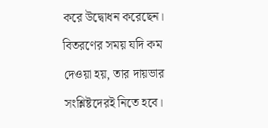করে উদ্বোধন করেছেন। বিতরণের সময় যদি কম দেওয়া হয়, তার দায়ভার সংশ্লিষ্টদেরই নিতে হবে।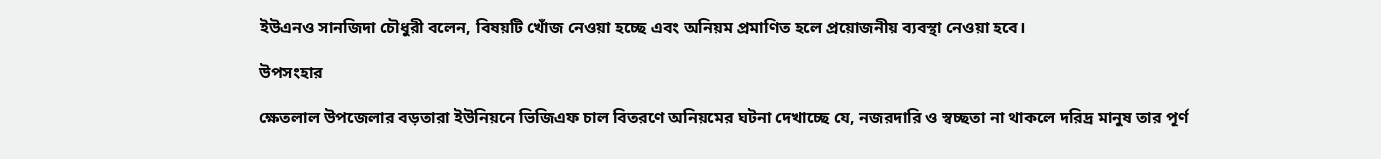ইউএনও সানজিদা চৌধুরী বলেন, বিষয়টি খোঁজ নেওয়া হচ্ছে এবং অনিয়ম প্রমাণিত হলে প্রয়োজনীয় ব্যবস্থা নেওয়া হবে।

উপসংহার

ক্ষেতলাল উপজেলার বড়তারা ইউনিয়নে ভিজিএফ চাল বিতরণে অনিয়মের ঘটনা দেখাচ্ছে যে, নজরদারি ও স্বচ্ছতা না থাকলে দরিদ্র মানুষ তার পূর্ণ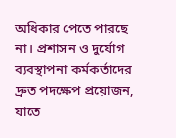অধিকার পেতে পারছে না। প্রশাসন ও দুর্যোগ ব্যবস্থাপনা কর্মকর্তাদের দ্রুত পদক্ষেপ প্রয়োজন, যাতে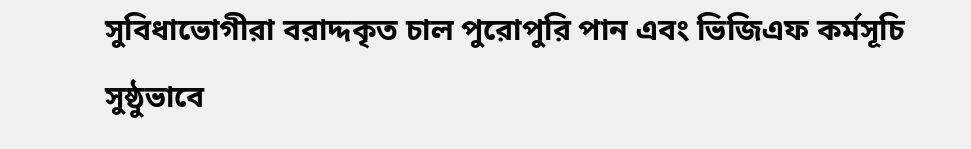সুবিধাভোগীরা বরাদ্দকৃত চাল পুরোপুরি পান এবং ভিজিএফ কর্মসূচি সুষ্ঠুভাবে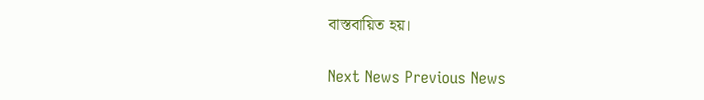বাস্তবায়িত হয়।

Next News Previous News